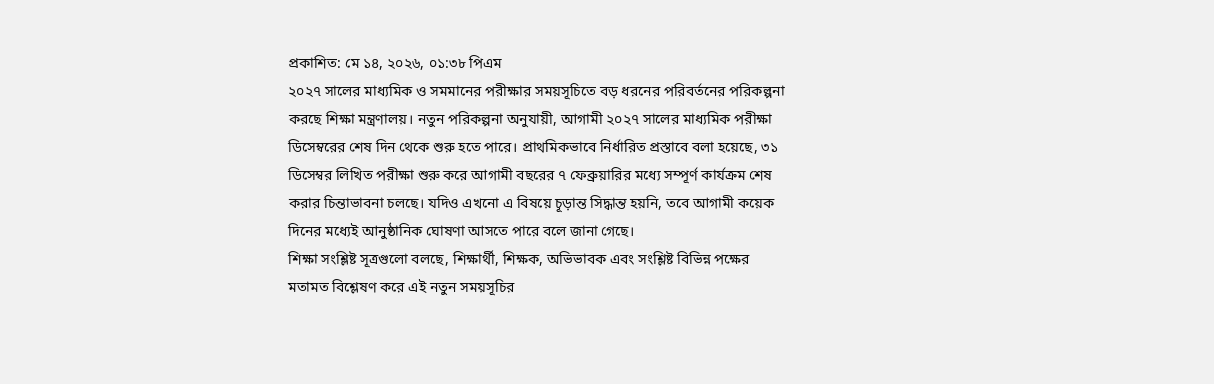প্রকাশিত: মে ১৪, ২০২৬, ০১:৩৮ পিএম
২০২৭ সালের মাধ্যমিক ও সমমানের পরীক্ষার সময়সূচিতে বড় ধরনের পরিবর্তনের পরিকল্পনা করছে শিক্ষা মন্ত্রণালয়। নতুন পরিকল্পনা অনুযায়ী, আগামী ২০২৭ সালের মাধ্যমিক পরীক্ষা ডিসেম্বরের শেষ দিন থেকে শুরু হতে পারে। প্রাথমিকভাবে নির্ধারিত প্রস্তাবে বলা হয়েছে, ৩১ ডিসেম্বর লিখিত পরীক্ষা শুরু করে আগামী বছরের ৭ ফেব্রুয়ারির মধ্যে সম্পূর্ণ কার্যক্রম শেষ করার চিন্তাভাবনা চলছে। যদিও এখনো এ বিষয়ে চূড়ান্ত সিদ্ধান্ত হয়নি, তবে আগামী কয়েক দিনের মধ্যেই আনুষ্ঠানিক ঘোষণা আসতে পারে বলে জানা গেছে।
শিক্ষা সংশ্লিষ্ট সূত্রগুলো বলছে, শিক্ষার্থী, শিক্ষক, অভিভাবক এবং সংশ্লিষ্ট বিভিন্ন পক্ষের মতামত বিশ্লেষণ করে এই নতুন সময়সূচির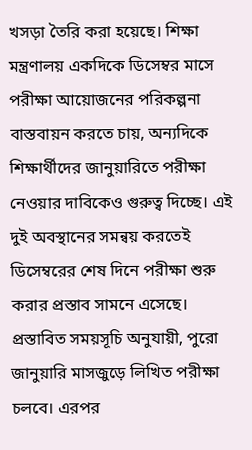খসড়া তৈরি করা হয়েছে। শিক্ষা মন্ত্রণালয় একদিকে ডিসেম্বর মাসে পরীক্ষা আয়োজনের পরিকল্পনা বাস্তবায়ন করতে চায়, অন্যদিকে শিক্ষার্থীদের জানুয়ারিতে পরীক্ষা নেওয়ার দাবিকেও গুরুত্ব দিচ্ছে। এই দুই অবস্থানের সমন্বয় করতেই ডিসেম্বরের শেষ দিনে পরীক্ষা শুরু করার প্রস্তাব সামনে এসেছে।
প্রস্তাবিত সময়সূচি অনুযায়ী, পুরো জানুয়ারি মাসজুড়ে লিখিত পরীক্ষা চলবে। এরপর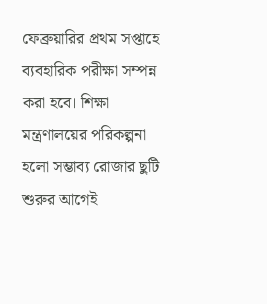ফেব্রুয়ারির প্রথম সপ্তাহে ব্যবহারিক পরীক্ষা সম্পন্ন করা হবে। শিক্ষা মন্ত্রণালয়ের পরিকল্পনা হলো সম্ভাব্য রোজার ছুটি শুরুর আগেই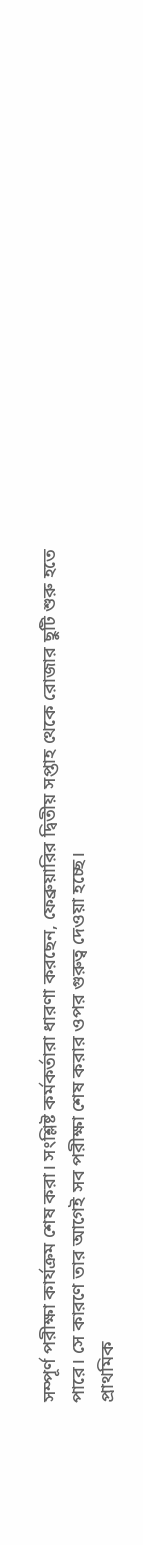সম্পূর্ণ পরীক্ষা কার্যক্রম শেষ করা। সংশ্লিষ্ট কর্মকর্তারা ধারণা করছেন, ফেব্রুয়ারির দ্বিতীয় সপ্তাহ থেকে রোজার ছুটি শুরু হতে পারে। সে কারণে তার আগেই সব পরীক্ষা শেষ করার ওপর গুরুত্ব দেওয়া হচ্ছে।
প্রাথমিক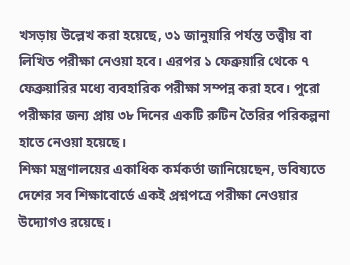খসড়ায় উল্লেখ করা হয়েছে, ৩১ জানুয়ারি পর্যন্ত তত্ত্বীয় বা লিখিত পরীক্ষা নেওয়া হবে। এরপর ১ ফেব্রুয়ারি থেকে ৭ ফেব্রুয়ারির মধ্যে ব্যবহারিক পরীক্ষা সম্পন্ন করা হবে। পুরো পরীক্ষার জন্য প্রায় ৩৮ দিনের একটি রুটিন তৈরির পরিকল্পনা হাতে নেওয়া হয়েছে।
শিক্ষা মন্ত্রণালয়ের একাধিক কর্মকর্তা জানিয়েছেন, ভবিষ্যতে দেশের সব শিক্ষাবোর্ডে একই প্রশ্নপত্রে পরীক্ষা নেওয়ার উদ্যোগও রয়েছে।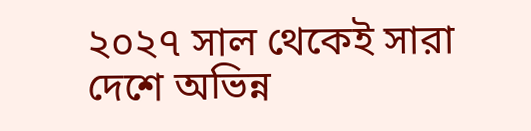২০২৭ সাল থেকেই সারা দেশে অভিন্ন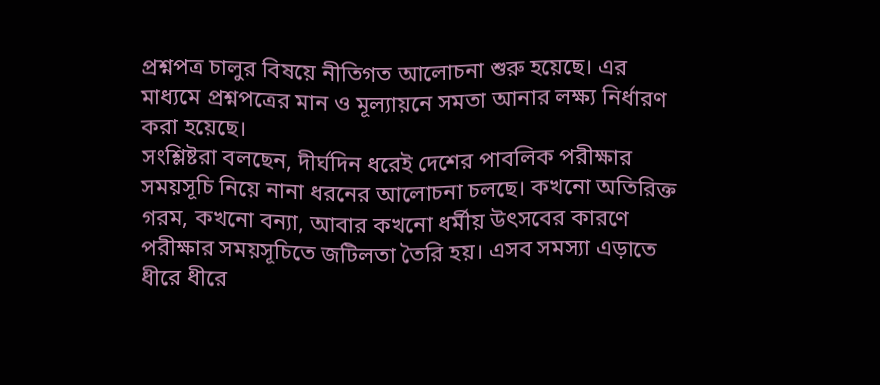প্রশ্নপত্র চালুর বিষয়ে নীতিগত আলোচনা শুরু হয়েছে। এর মাধ্যমে প্রশ্নপত্রের মান ও মূল্যায়নে সমতা আনার লক্ষ্য নির্ধারণ করা হয়েছে।
সংশ্লিষ্টরা বলছেন, দীর্ঘদিন ধরেই দেশের পাবলিক পরীক্ষার সময়সূচি নিয়ে নানা ধরনের আলোচনা চলছে। কখনো অতিরিক্ত গরম, কখনো বন্যা, আবার কখনো ধর্মীয় উৎসবের কারণে পরীক্ষার সময়সূচিতে জটিলতা তৈরি হয়। এসব সমস্যা এড়াতে ধীরে ধীরে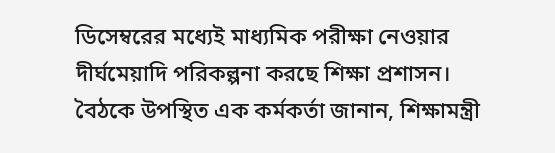ডিসেম্বরের মধ্যেই মাধ্যমিক পরীক্ষা নেওয়ার দীর্ঘমেয়াদি পরিকল্পনা করছে শিক্ষা প্রশাসন।
বৈঠকে উপস্থিত এক কর্মকর্তা জানান, শিক্ষামন্ত্রী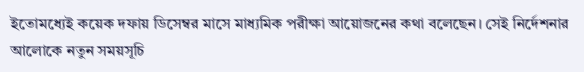ইতোমধ্যেই কয়েক দফায় ডিসেম্বর মাসে মাধ্যমিক পরীক্ষা আয়োজনের কথা বলেছেন। সেই নির্দেশনার আলোকে নতুন সময়সূচি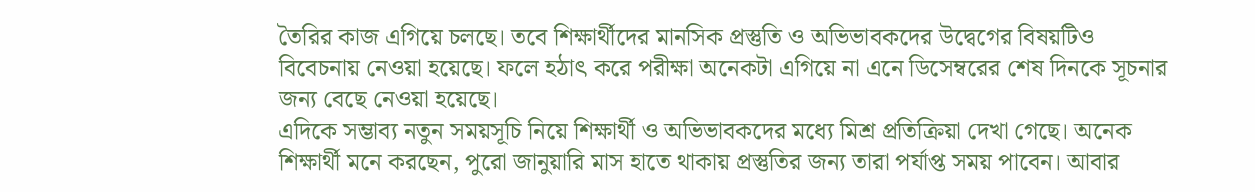তৈরির কাজ এগিয়ে চলছে। তবে শিক্ষার্থীদের মানসিক প্রস্তুতি ও অভিভাবকদের উদ্বেগের বিষয়টিও বিবেচনায় নেওয়া হয়েছে। ফলে হঠাৎ করে পরীক্ষা অনেকটা এগিয়ে না এনে ডিসেম্বরের শেষ দিনকে সূচনার জন্য বেছে নেওয়া হয়েছে।
এদিকে সম্ভাব্য নতুন সময়সূচি নিয়ে শিক্ষার্থী ও অভিভাবকদের মধ্যে মিশ্র প্রতিক্রিয়া দেখা গেছে। অনেক শিক্ষার্থী মনে করছেন, পুরো জানুয়ারি মাস হাতে থাকায় প্রস্তুতির জন্য তারা পর্যাপ্ত সময় পাবেন। আবার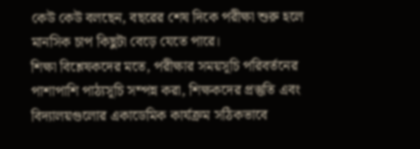কেউ কেউ বলছেন, বছরের শেষ দিকে পরীক্ষা শুরু হলে মানসিক চাপ কিছুটা বেড়ে যেতে পারে।
শিক্ষা বিশ্লেষকদের মতে, পরীক্ষার সময়সূচি পরিবর্তনের পাশাপাশি পাঠ্যসূচি সম্পন্ন করা, শিক্ষকদের প্রস্তুতি এবং বিদ্যালয়গুলোর একাডেমিক কার্যক্রম সঠিকভাবে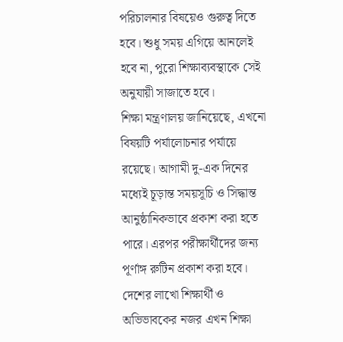পরিচালনার বিষয়েও গুরুত্ব দিতে হবে। শুধু সময় এগিয়ে আনলেই হবে না, পুরো শিক্ষাব্যবস্থাকে সেই অনুযায়ী সাজাতে হবে।
শিক্ষা মন্ত্রণালয় জানিয়েছে, এখনো বিষয়টি পর্যালোচনার পর্যায়ে রয়েছে। আগামী দু-এক দিনের মধ্যেই চূড়ান্ত সময়সূচি ও সিদ্ধান্ত আনুষ্ঠানিকভাবে প্রকাশ করা হতে পারে। এরপর পরীক্ষার্থীদের জন্য পূর্ণাঙ্গ রুটিন প্রকাশ করা হবে।
দেশের লাখো শিক্ষার্থী ও অভিভাবকের নজর এখন শিক্ষা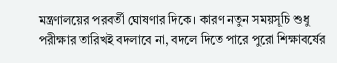মন্ত্রণালয়ের পরবর্তী ঘোষণার দিকে। কারণ নতুন সময়সূচি শুধু পরীক্ষার তারিখই বদলাবে না, বদলে দিতে পারে পুরো শিক্ষাবর্ষের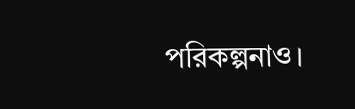পরিকল্পনাও।